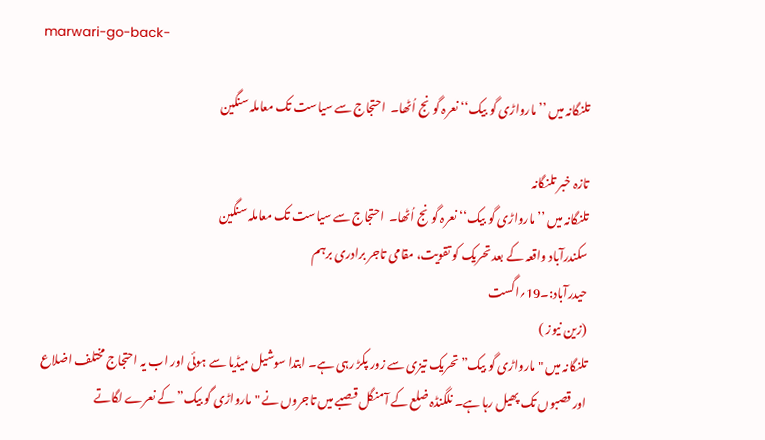marwari-go-back-

تلنگانہ میں ’’مارواڑی گو بیک‘‘ نعرہ گونج اُٹھا۔  احتجاج سے سیاست تک معاملہ سنگین

تازہ خبر تلنگانہ
تلنگانہ میں ’’مارواڑی گو بیک‘‘ نعرہ گونج اُٹھا۔  احتجاج سے سیاست تک معاملہ سنگین
سکندرآباد واقعہ کے بعد تحریک کو تقویت، مقامی تاجر برادری برہم
حیدرآباد:۔19؍اگست
(زین نیوز )
تلنگانہ میں "مارواڑی گو بیک” تحریک تیزی سے زور پکڑ رہی ہے۔ ابتدا سوشیل میڈیا سے ہوئی اور اب یہ احتجاج مختلف اضلاع اور قصبوں تک پھیل رہا ہے۔ نلگنڈہ ضلع کے آمنگل قصبے میں تاجروں نے "مارواڑی گو بیک” کے نعرے لگاتے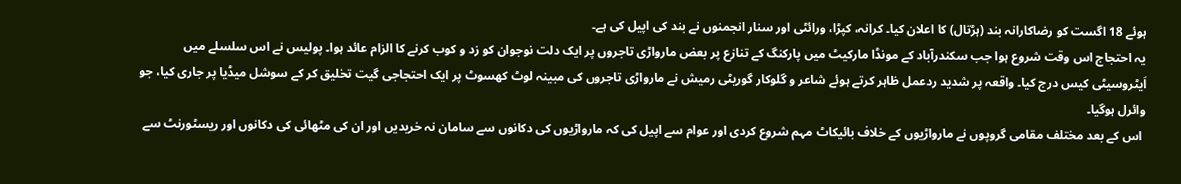ہوئے 18 اگست کو رضاکارانہ بند (ہڑتال) کا اعلان کیا۔ کرانہ، کپڑا، ورائٹی اور سنار انجمنوں نے بند کی اپیل کی ہے۔
یہ احتجاج اس وقت شروع ہوا جب سکندرآباد کے مونڈا مارکیٹ میں پارکنگ کے تنازع پر بعض مارواڑی تاجروں پر ایک دلت نوجوان کو زد و کوب کرنے کا الزام عائد ہوا۔ پولیس نے اس سلسلے میں اَیٹروسیٹی کیس درج کیا۔ واقعہ پر شدید ردعمل ظاہر کرتے ہوئے شاعر و گلوکار گوریٹی رمیش نے مارواڑی تاجروں کی مبینہ لوٹ کھسوٹ پر ایک احتجاجی گیت تخلیق کر کے سوشل میڈیا پر جاری کیا، جو وائرل ہوگیا۔
 اس کے بعد مختلف مقامی گروپوں نے مارواڑیوں کے خلاف بائیکاٹ مہم شروع کردی اور عوام سے اپیل کی کہ مارواڑیوں کی دکانوں سے سامان نہ خریدیں اور ان کی مٹھائی کی دکانوں اور ریسٹورنٹ سے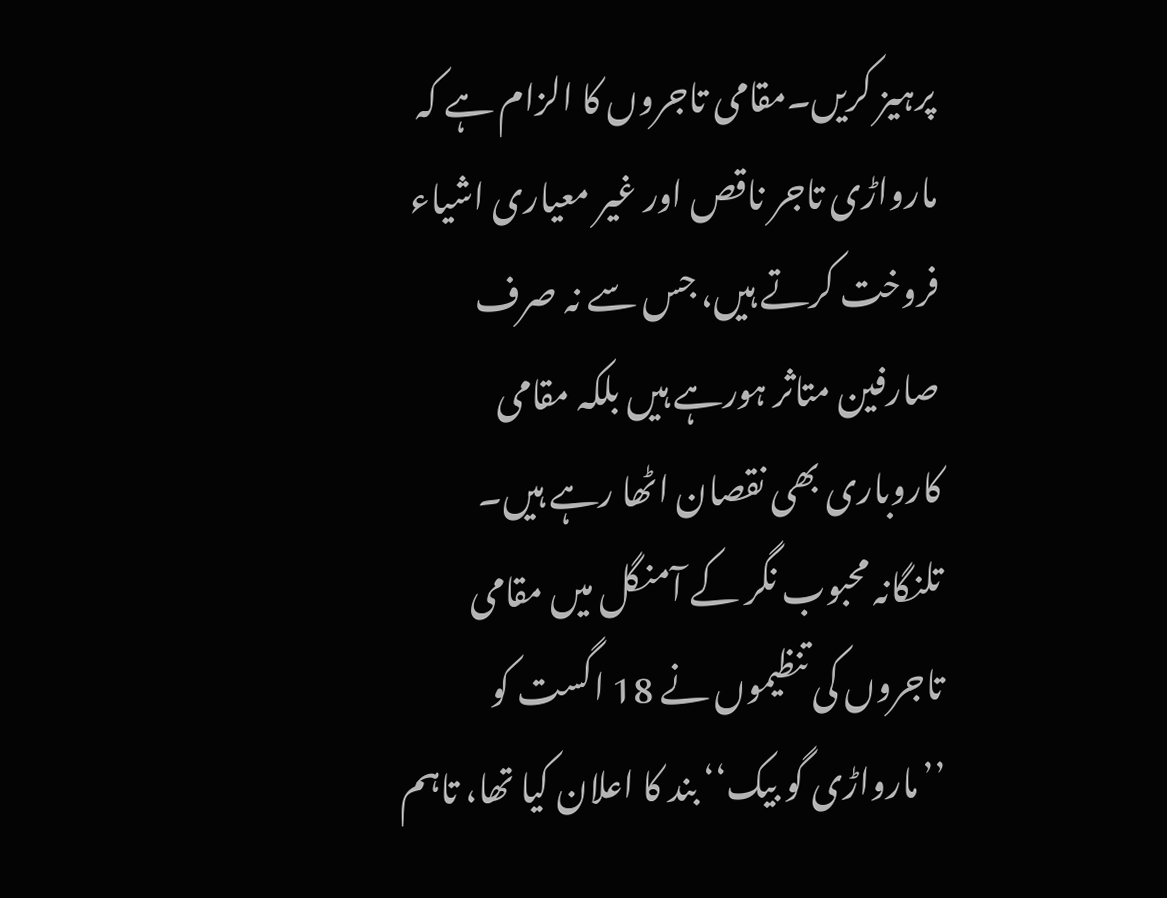پرہیز کریں۔مقامی تاجروں کا الزام ہے کہ مارواڑی تاجر ناقص اور غیر معیاری اشیاء فروخت کرتے ہیں، جس سے نہ صرف صارفین متاثر ہورہے ہیں بلکہ مقامی کاروباری بھی نقصان اٹھا رہے ہیں۔
تلنگانہ محبوب نگر کے آمنگل میں مقامی تاجروں کی تنظیموں نے 18 اگست کو ’’مارواڑی گو بیک‘‘ بند کا اعلان کیا تھا، تاہم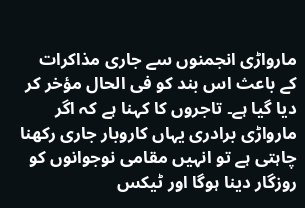مارواڑی انجمنوں سے جاری مذاکرات کے باعث اس بند کو فی الحال مؤخر کر دیا گیا ہے۔ تاجروں کا کہنا ہے کہ اگر مارواڑی برادری یہاں کاروبار جاری رکھنا چاہتی ہے تو انہیں مقامی نوجوانوں کو روزگار دینا ہوگا اور ٹیکس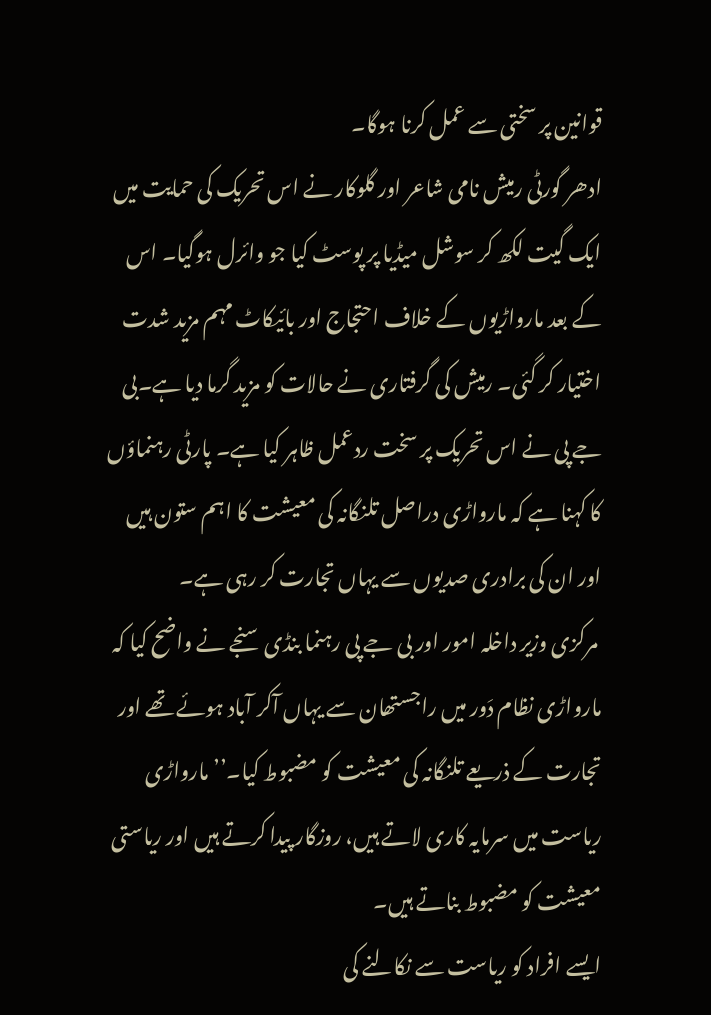قوانین پر سختی سے عمل کرنا ہوگا۔
ادھر گورٹی رمیش نامی شاعر اور گلوکار نے اس تحریک کی حمایت میں ایک گیت لکھ کر سوشل میڈیا پر پوسٹ کیا جو وائرل ہوگیا۔ اس کے بعد مارواڑیوں کے خلاف احتجاج اور بائیکاٹ مہم مزید شدت اختیار کر گئی۔ رمیش کی گرفتاری نے حالات کو مزید گرما دیا ہے۔بی جے پی نے اس تحریک پر سخت ردعمل ظاہر کیا ہے۔ پارٹی رہنماؤں کا کہنا ہے کہ مارواڑی دراصل تلنگانہ کی معیشت کا اہم ستون ہیں اور ان کی برادری صدیوں سے یہاں تجارت کر رہی ہے۔
 مرکزی وزیر داخلہ امور اور بی جے پی رہنما بنڈی سنجے نے واضح کیا کہ مارواڑی نظام دَور میں راجستھان سے یہاں آکر آباد ہوئے تھے اور تجارت کے ذریعے تلنگانہ کی معیشت کو مضبوط کیا۔’’مارواڑی ریاست میں سرمایہ کاری لاتے ہیں، روزگار پیدا کرتے ہیں اور ریاستی معیشت کو مضبوط بناتے ہیں۔
ایسے افراد کو ریاست سے نکالنے کی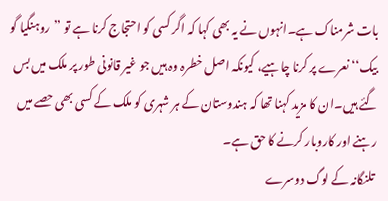بات شرمناک ہے۔انہوں نے یہ بھی کہا کہ اگر کسی کو احتجاج کرنا ہے تو ’’روہنگیا گو بیک‘‘ نعرے پر کرنا چاہیے، کیونکہ اصل خطرہ وہ ہیں جو غیر قانونی طور پر ملک میں بس گئے ہیں۔ان کا مزید کہنا تھا کہ ہندوستان کے ہر شہری کو ملک کے کسی بھی حصے میں رہنے اور کاروبار کرنے کا حق ہے۔
 تلنگانہ کے لوگ دوسرے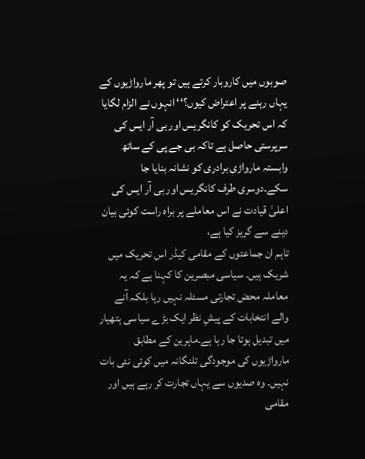صوبوں میں کاروبار کرتے ہیں تو پھر مارواڑیوں کے یہاں رہنے پر اعتراض کیوں؟‘‘ انہوں نے الزام لگایا کہ اس تحریک کو کانگریس اور بی آر ایس کی سرپرستی حاصل ہے تاکہ بی جے پی کے ساتھ وابستہ مارواڑی برادری کو نشانہ بنایا جا سکے۔دوسری طرف کانگریس اور بی آر ایس کی اعلیٰ قیادت نے اس معاملے پر براہ راست کوئی بیان دینے سے گریز کیا ہے،
تاہم ان جماعتوں کے مقامی کیڈر اس تحریک میں شریک ہیں۔ سیاسی مبصرین کا کہنا ہے کہ یہ معاملہ محض تجارتی مسئلہ نہیں رہا بلکہ آنے والے انتخابات کے پیشِ نظر ایک بڑے سیاسی ہتھیار میں تبدیل ہوتا جا رہا ہے۔ماہرین کے مطابق مارواڑیوں کی موجودگی تلنگانہ میں کوئی نئی بات نہیں۔ وہ صدیوں سے یہاں تجارت کر رہے ہیں اور مقامی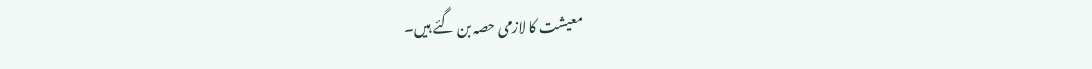معیشت کا لازمی حصہ بن گئے ہیں۔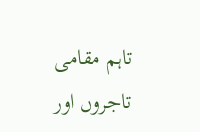تاہم مقامی تاجروں اور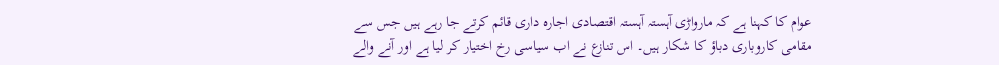عوام کا کہنا ہے کہ مارواڑی آہستہ آہستہ اقتصادی اجارہ داری قائم کرتے جا رہے ہیں جس سے مقامی کاروباری دباؤ کا شکار ہیں۔ اس تنازع نے اب سیاسی رخ اختیار کر لیا ہے اور آنے والے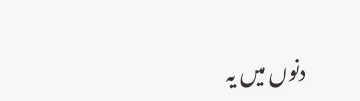دنوں میں یہ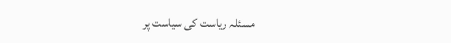مسئلہ ریاست کی سیاست پر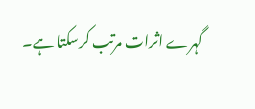گہرے اثرات مرتب کرسکتا ہے۔